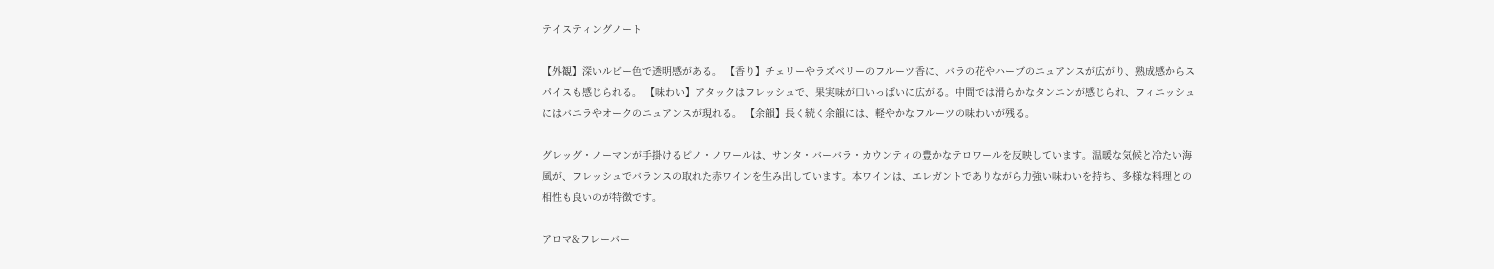テイスティングノート

【外観】深いルビー色で透明感がある。 【香り】チェリーやラズベリーのフルーツ香に、バラの花やハーブのニュアンスが広がり、熟成感からスパイスも感じられる。 【味わい】アタックはフレッシュで、果実味が口いっぱいに広がる。中間では滑らかなタンニンが感じられ、フィニッシュにはバニラやオークのニュアンスが現れる。 【余韻】長く続く余韻には、軽やかなフルーツの味わいが残る。

グレッグ・ノーマンが手掛けるピノ・ノワールは、サンタ・バーバラ・カウンティの豊かなテロワールを反映しています。温暖な気候と冷たい海風が、フレッシュでバランスの取れた赤ワインを生み出しています。本ワインは、エレガントでありながら力強い味わいを持ち、多様な料理との相性も良いのが特徴です。

アロマ&フレーバー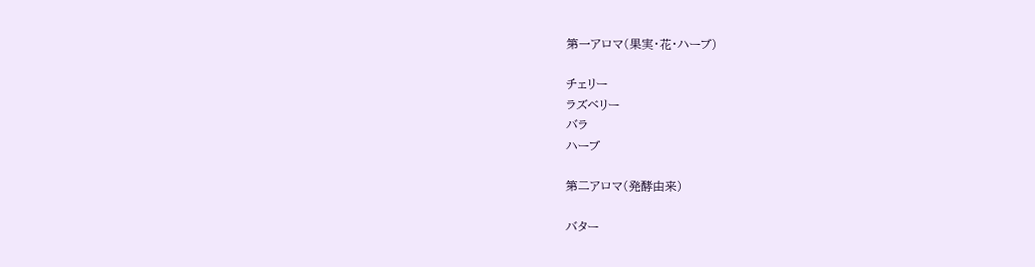第一アロマ(果実・花・ハーブ)

チェリー
ラズベリー
バラ
ハーブ

第二アロマ(発酵由来)

バター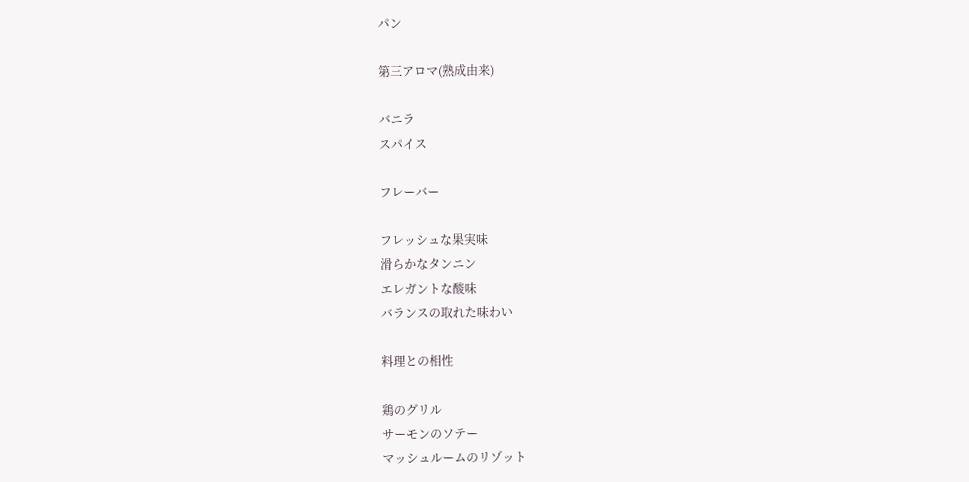パン

第三アロマ(熟成由来)

バニラ
スパイス

フレーバー

フレッシュな果実味
滑らかなタンニン
エレガントな酸味
バランスの取れた味わい

料理との相性

鶏のグリル
サーモンのソテー
マッシュルームのリゾット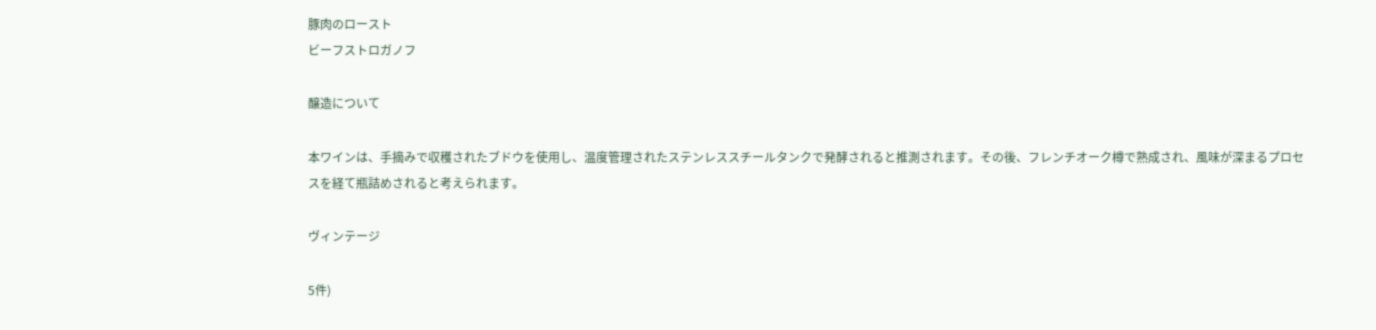豚肉のロースト
ビーフストロガノフ

醸造について

本ワインは、手摘みで収穫されたブドウを使用し、温度管理されたステンレススチールタンクで発酵されると推測されます。その後、フレンチオーク樽で熟成され、風味が深まるプロセスを経て瓶詰めされると考えられます。

ヴィンテージ

5件)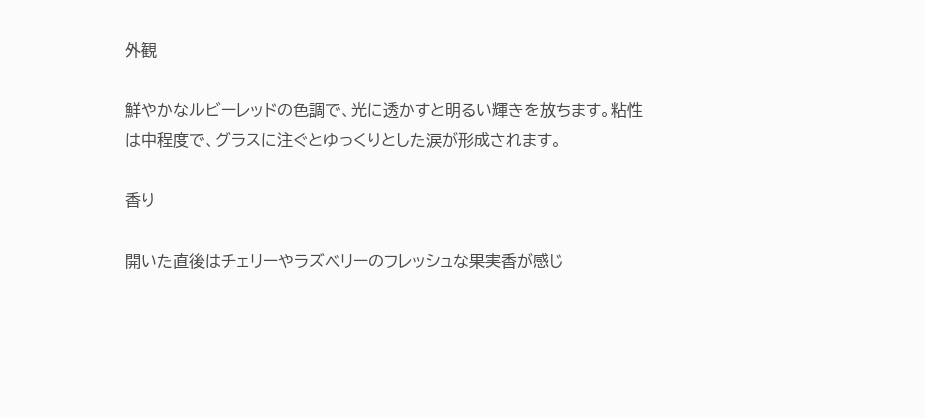外観

鮮やかなルビーレッドの色調で、光に透かすと明るい輝きを放ちます。粘性は中程度で、グラスに注ぐとゆっくりとした涙が形成されます。

香り

開いた直後はチェリーやラズベリーのフレッシュな果実香が感じ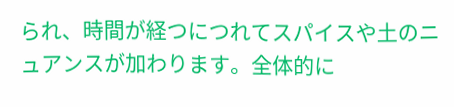られ、時間が経つにつれてスパイスや土のニュアンスが加わります。全体的に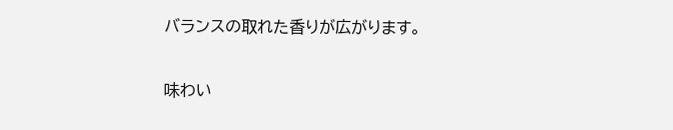バランスの取れた香りが広がります。

味わい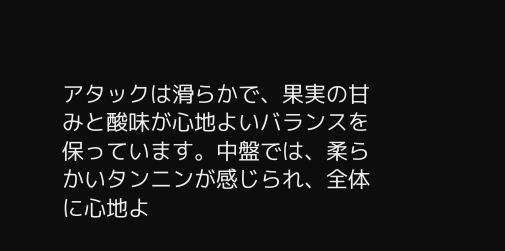アタックは滑らかで、果実の甘みと酸味が心地よいバランスを保っています。中盤では、柔らかいタンニンが感じられ、全体に心地よ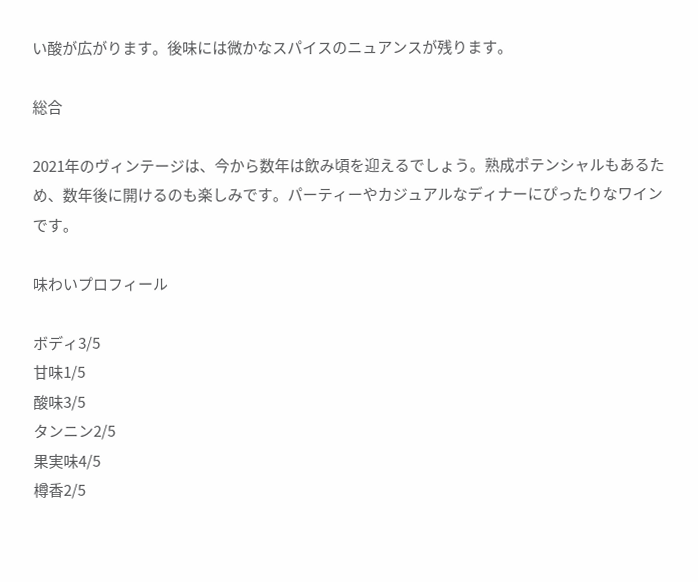い酸が広がります。後味には微かなスパイスのニュアンスが残ります。

総合

2021年のヴィンテージは、今から数年は飲み頃を迎えるでしょう。熟成ポテンシャルもあるため、数年後に開けるのも楽しみです。パーティーやカジュアルなディナーにぴったりなワインです。

味わいプロフィール

ボディ3/5
甘味1/5
酸味3/5
タンニン2/5
果実味4/5
樽香2/5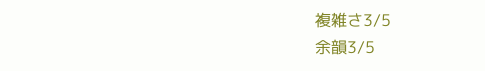複雑さ3/5
余韻3/5